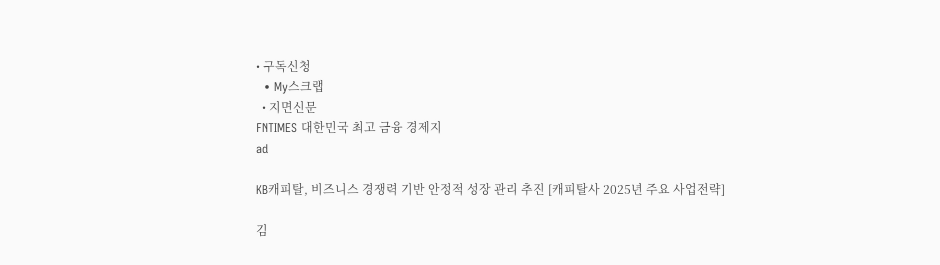• 구독신청
  • My스크랩
  • 지면신문
FNTIMES 대한민국 최고 금융 경제지
ad

KB캐피탈, 비즈니스 경쟁력 기반 안정적 성장 관리 추진 [캐피탈사 2025년 주요 사업전략]

김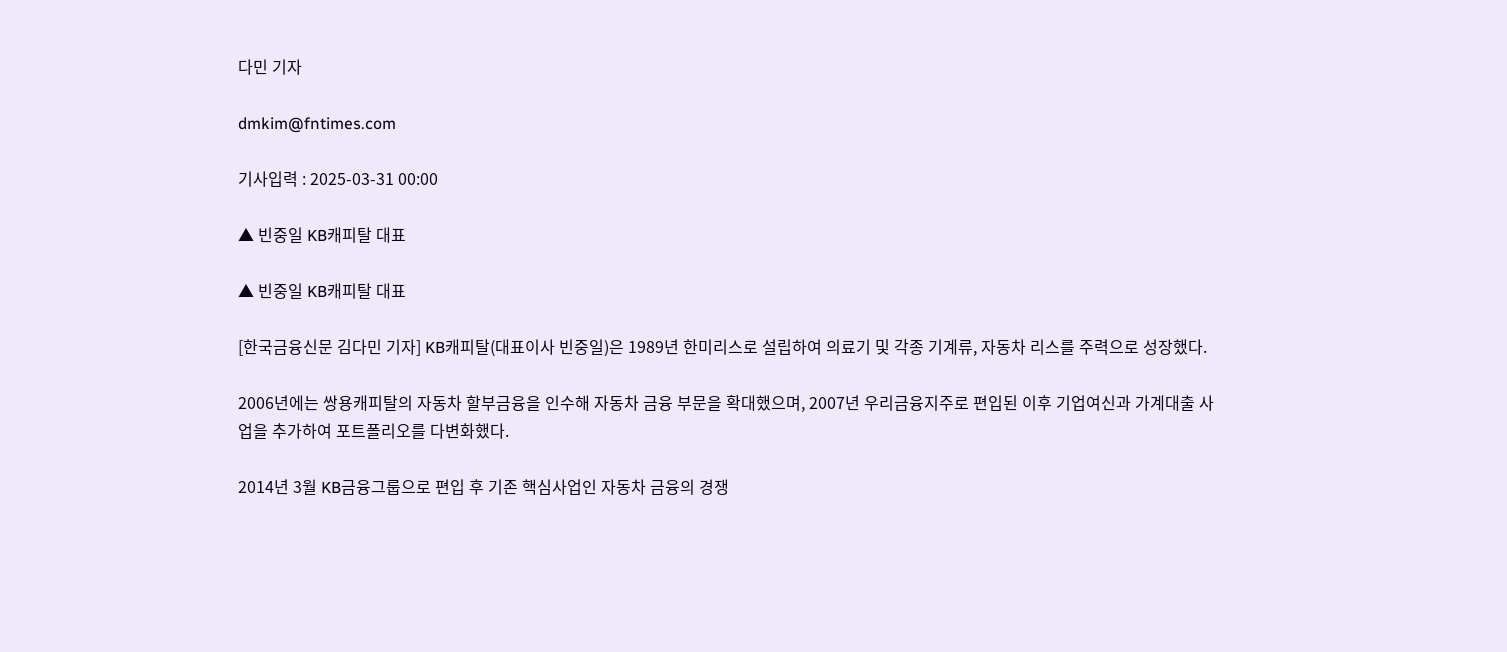다민 기자

dmkim@fntimes.com

기사입력 : 2025-03-31 00:00

▲ 빈중일 KB캐피탈 대표

▲ 빈중일 KB캐피탈 대표

[한국금융신문 김다민 기자] KB캐피탈(대표이사 빈중일)은 1989년 한미리스로 설립하여 의료기 및 각종 기계류, 자동차 리스를 주력으로 성장했다.

2006년에는 쌍용캐피탈의 자동차 할부금융을 인수해 자동차 금융 부문을 확대했으며, 2007년 우리금융지주로 편입된 이후 기업여신과 가계대출 사업을 추가하여 포트폴리오를 다변화했다.

2014년 3월 KB금융그룹으로 편입 후 기존 핵심사업인 자동차 금융의 경쟁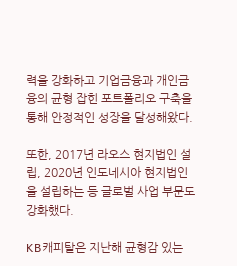력을 강화하고 기업금융과 개인금융의 균형 잡힌 포트폴리오 구축을 통해 안정적인 성장을 달성해왔다.

또한, 2017년 라오스 현지법인 설립, 2020년 인도네시아 현지법인을 설립하는 등 글로벌 사업 부문도 강화했다.

KB캐피탈은 지난해 균형감 있는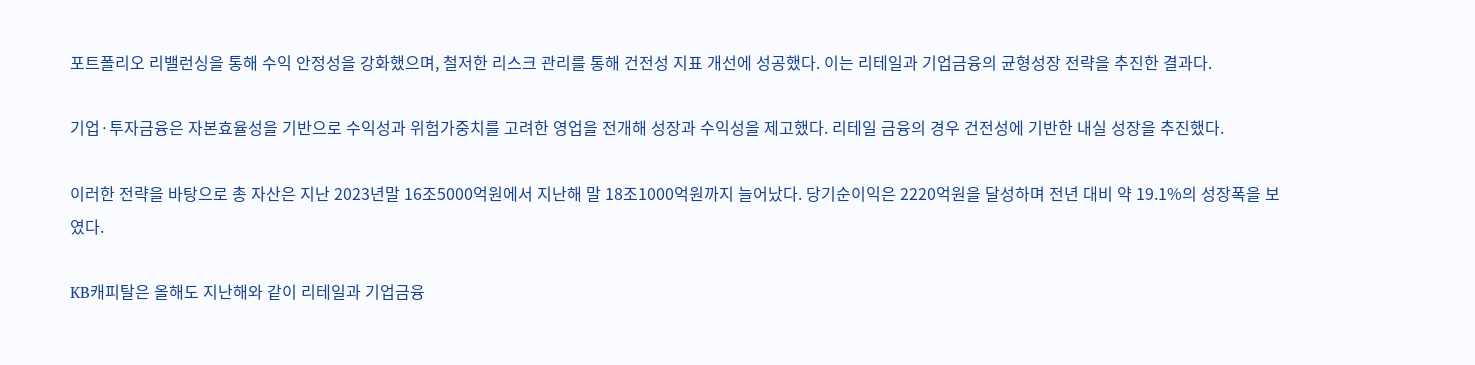포트폴리오 리밸런싱을 통해 수익 안정성을 강화했으며, 철저한 리스크 관리를 통해 건전성 지표 개선에 성공했다. 이는 리테일과 기업금융의 균형성장 전략을 추진한 결과다.

기업·투자금융은 자본효율성을 기반으로 수익성과 위험가중치를 고려한 영업을 전개해 성장과 수익성을 제고했다. 리테일 금융의 경우 건전성에 기반한 내실 성장을 추진했다.

이러한 전략을 바탕으로 총 자산은 지난 2023년말 16조5000억원에서 지난해 말 18조1000억원까지 늘어났다. 당기순이익은 2220억원을 달성하며 전년 대비 약 19.1%의 성장폭을 보였다.

KB캐피탈은 올해도 지난해와 같이 리테일과 기업금융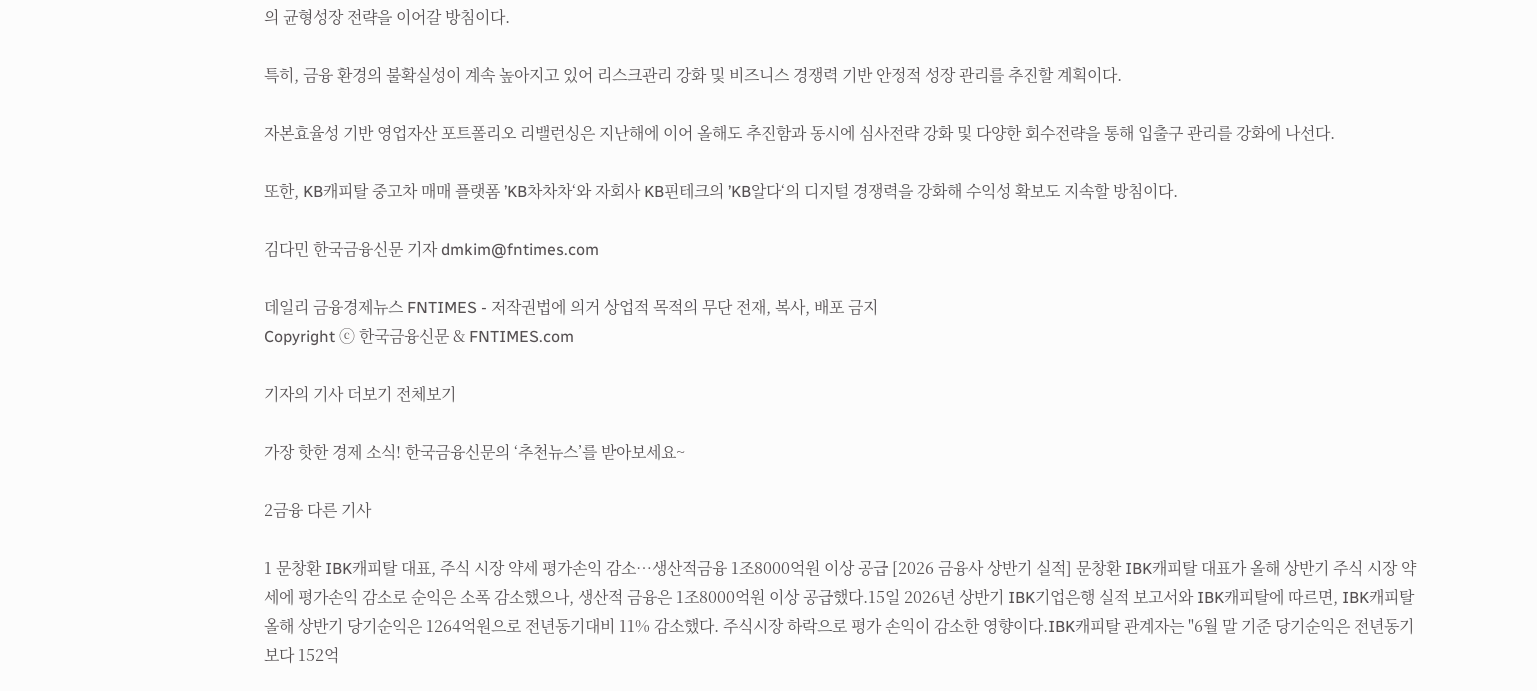의 균형성장 전략을 이어갈 방침이다.

특히, 금융 환경의 불확실성이 계속 높아지고 있어 리스크관리 강화 및 비즈니스 경쟁력 기반 안정적 성장 관리를 추진할 계획이다.

자본효율성 기반 영업자산 포트폴리오 리밸런싱은 지난해에 이어 올해도 추진함과 동시에 심사전략 강화 및 다양한 회수전략을 통해 입출구 관리를 강화에 나선다.

또한, KB캐피탈 중고차 매매 플랫폼 ’KB차차차‘와 자회사 KB핀테크의 ’KB알다‘의 디지털 경쟁력을 강화해 수익성 확보도 지속할 방침이다.

김다민 한국금융신문 기자 dmkim@fntimes.com

데일리 금융경제뉴스 FNTIMES - 저작권법에 의거 상업적 목적의 무단 전재, 복사, 배포 금지
Copyright ⓒ 한국금융신문 & FNTIMES.com

기자의 기사 더보기 전체보기

가장 핫한 경제 소식! 한국금융신문의 ‘추천뉴스’를 받아보세요~

2금융 다른 기사

1 문창환 IBK캐피탈 대표, 주식 시장 약세 평가손익 감소…생산적금융 1조8000억원 이상 공급 [2026 금융사 상반기 실적] 문창환 IBK캐피탈 대표가 올해 상반기 주식 시장 약세에 평가손익 감소로 순익은 소폭 감소했으나, 생산적 금융은 1조8000억원 이상 공급했다.15일 2026년 상반기 IBK기업은행 실적 보고서와 IBK캐피탈에 따르면, IBK캐피탈 올해 상반기 당기순익은 1264억원으로 전년동기대비 11% 감소했다. 주식시장 하락으로 평가 손익이 감소한 영향이다.IBK캐피탈 관계자는 "6월 말 기준 당기순익은 전년동기보다 152억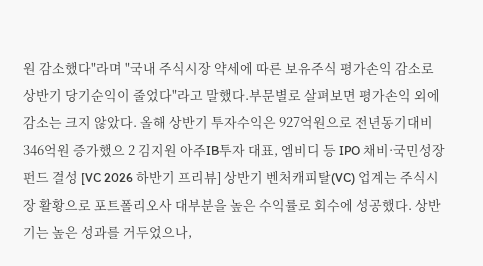원 감소했다"라며 "국내 주식시장 약세에 따른 보유주식 평가손익 감소로 상반기 당기순익이 줄었다"라고 말했다.부문별로 살펴보면 평가손익 외에 감소는 크지 않았다. 올해 상반기 투자수익은 927억원으로 전년동기대비 346억원 증가했으 2 김지원 아주IB투자 대표, 엠비디 등 IPO 채비·국민성장펀드 결성 [VC 2026 하반기 프리뷰] 상반기 벤처캐피탈(VC) 업계는 주식시장 활황으로 포트폴리오사 대부분을 높은 수익률로 회수에 성공했다. 상반기는 높은 성과를 거두었으나,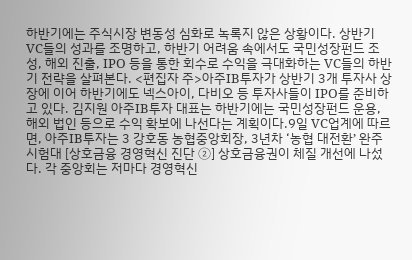하반기에는 주식시장 변동성 심화로 녹록지 않은 상황이다. 상반기 VC들의 성과를 조명하고, 하반기 어려움 속에서도 국민성장펀드 조성, 해외 진출, IPO 등을 통한 회수로 수익을 극대화하는 VC들의 하반기 전략을 살펴본다. <편집자 주>아주IB투자가 상반기 3개 투자사 상장에 이어 하반기에도 넥스아이, 다비오 등 투자사들이 IPO를 준비하고 있다. 김지원 아주IB투자 대표는 하반기에는 국민성장펀드 운용, 해외 법인 등으로 수익 확보에 나선다는 계획이다.9일 VC업계에 따르면, 아주IB투자는 3 강호동 농협중앙회장, 3년차 ‘농협 대전환ʼ 완주 시험대 [상호금융 경영혁신 진단 ②] 상호금융권이 체질 개선에 나섰다. 각 중앙회는 저마다 경영혁신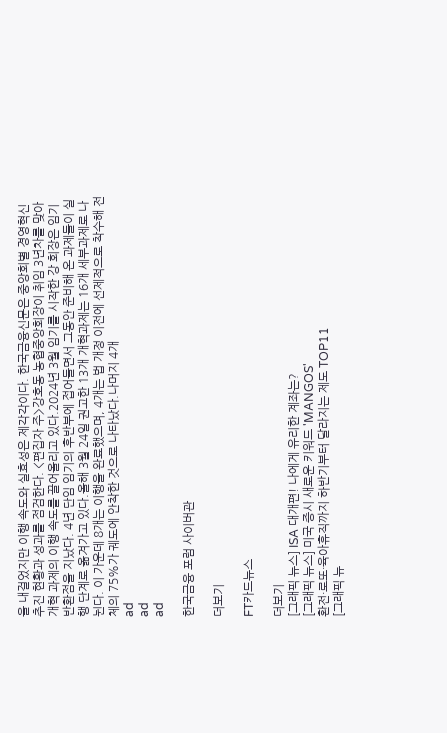을 내걸었지만 이행 속도와 실효성은 제각각이다. 한국금융신문은 중앙회별 경영혁신 추진 현황과 성과를 점검한다. <편집자 주>강호동 농협중앙회장이 취임 3년차를 맞아 개혁 과제의 이행 속도를 끌어올리고 있다.2024년 3월 임기를 시작한 강 회장은 임기 반환점을 지났다. 4년 단임 임기의 후반부에 접어들면서 그동안 준비해 온 과제들이 실행 단계로 옮겨가고 있다.올해 3월 24일 권고한 13개 개혁과제는 16개 세부과제로 나뉜다. 이 가운데 8개는 이행을 완료했으며, 4개는 법 개정 이전에 선제적으로 착수해 전체의 75%가 궤도에 안착한 것으로 나타났다.나머지 4개
ad
ad
ad

한국금융 포럼 사이버관

더보기

FT카드뉴스

더보기
[그래픽 뉴스] ISA 대개편! 나에게 유리한 계좌는?
[그래픽 뉴스] 미국 증시 새로운 키워드 'MANGOS'
환전·로또·육아휴직까지 하반기부터 달라지는 제도 TOP11
[그래픽 뉴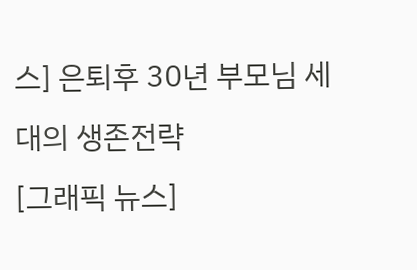스] 은퇴후 30년 부모님 세대의 생존전략
[그래픽 뉴스]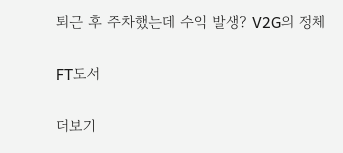퇴근 후 주차했는데 수익 발생? V2G의 정체

FT도서

더보기